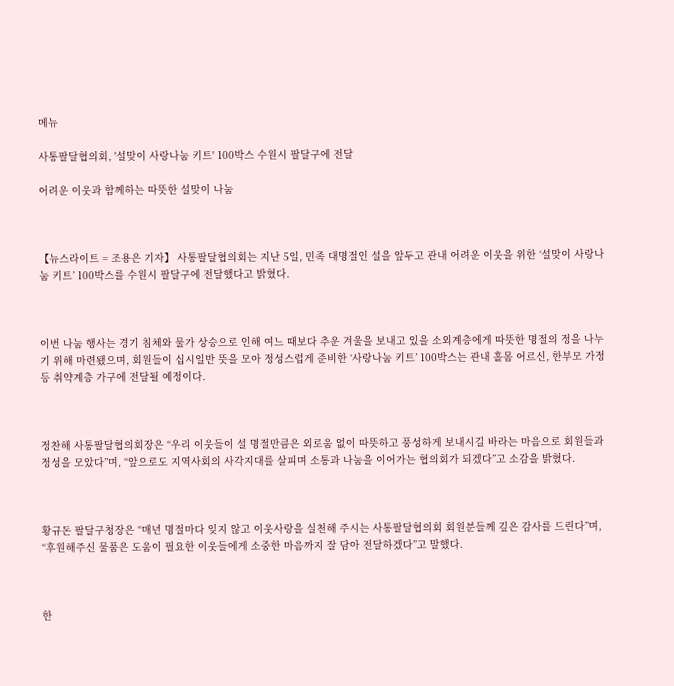메뉴

사통팔달협의회, '설맞이 사랑나눔 키트' 100박스 수원시 팔달구에 전달

어려운 이웃과 함께하는 따뜻한 설맞이 나눔



【뉴스라이트 = 조용은 기자】 사통팔달협의회는 지난 5일, 민족 대명절인 설을 앞두고 관내 어려운 이웃을 위한 ‘설맞이 사랑나눔 키트’ 100박스를 수원시 팔달구에 전달했다고 밝혔다.



이번 나눔 행사는 경기 침체와 물가 상승으로 인해 여느 때보다 추운 겨울을 보내고 있을 소외계층에게 따뜻한 명절의 정을 나누기 위해 마련됐으며, 회원들이 십시일반 뜻을 모아 정성스럽게 준비한 ‘사랑나눔 키트’ 100박스는 관내 홀몸 어르신, 한부모 가정 등 취약계층 가구에 전달될 예정이다.



정찬해 사통팔달협의회장은 “우리 이웃들이 설 명절만큼은 외로움 없이 따뜻하고 풍성하게 보내시길 바라는 마음으로 회원들과 정성을 모았다”며, “앞으로도 지역사회의 사각지대를 살피며 소통과 나눔을 이어가는 협의회가 되겠다”고 소감을 밝혔다.



황규돈 팔달구청장은 “매년 명절마다 잊지 않고 이웃사랑을 실천해 주시는 사통팔달협의회 회원분들께 깊은 감사를 드린다”며, “후원해주신 물품은 도움이 필요한 이웃들에게 소중한 마음까지 잘 담아 전달하겠다”고 말했다.



한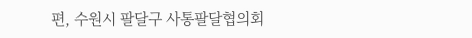편, 수원시 팔달구 사통팔달협의회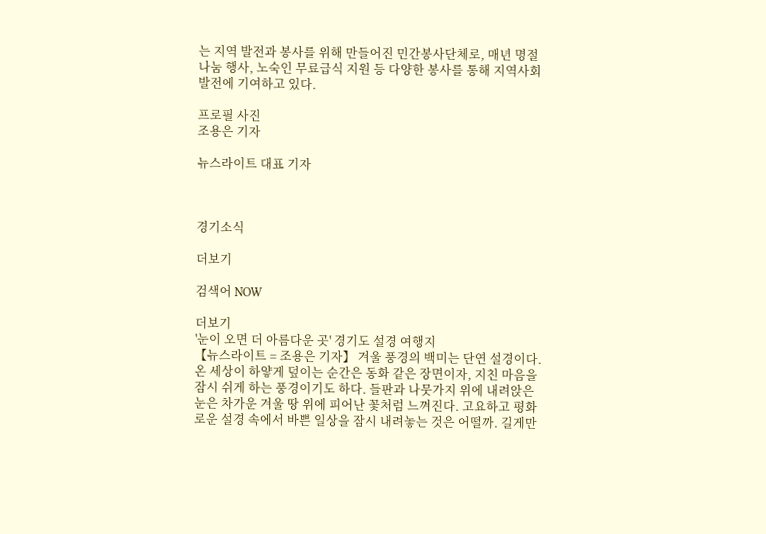는 지역 발전과 봉사를 위해 만들어진 민간봉사단체로, 매년 명절 나눔 행사, 노숙인 무료급식 지원 등 다양한 봉사를 통해 지역사회 발전에 기여하고 있다.

프로필 사진
조용은 기자

뉴스라이트 대표 기자



경기소식

더보기

검색어 NOW

더보기
'눈이 오면 더 아름다운 곳' 경기도 설경 여행지
【뉴스라이트 = 조용은 기자】 겨울 풍경의 백미는 단연 설경이다. 온 세상이 하얗게 덮이는 순간은 동화 같은 장면이자, 지친 마음을 잠시 쉬게 하는 풍경이기도 하다. 들판과 나뭇가지 위에 내려앉은 눈은 차가운 겨울 땅 위에 피어난 꽃처럼 느껴진다. 고요하고 평화로운 설경 속에서 바쁜 일상을 잠시 내려놓는 것은 어떨까. 길게만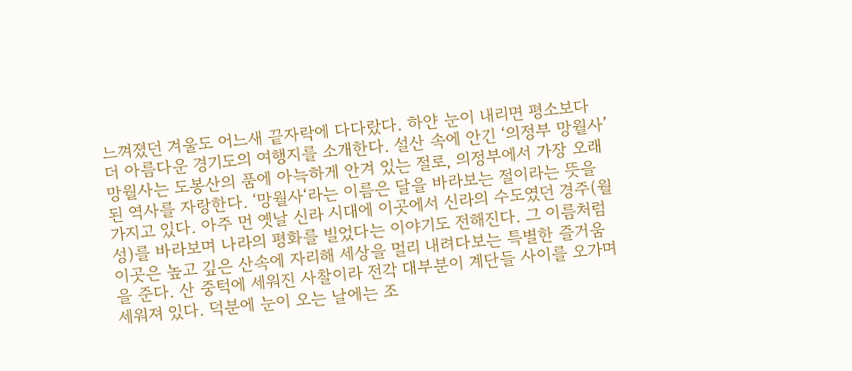느껴졌던 겨울도 어느새 끝자락에 다다랐다. 하얀 눈이 내리면 평소보다 더 아름다운 경기도의 여행지를 소개한다. 설산 속에 안긴 ‘의정부 망월사’ 망월사는 도봉산의 품에 아늑하게 안겨 있는 절로, 의정부에서 가장 오래된 역사를 자랑한다. ‘망월사‘라는 이름은 달을 바라보는 절이라는 뜻을 가지고 있다. 아주 먼 옛날 신라 시대에 이곳에서 신라의 수도였던 경주(월성)를 바라보며 나라의 평화를 빌었다는 이야기도 전해진다. 그 이름처럼 이곳은 높고 깊은 산속에 자리해 세상을 멀리 내려다보는 특별한 즐거움을 준다. 산 중턱에 세워진 사찰이라 전각 대부분이 계단들 사이를 오가며 세워져 있다. 덕분에 눈이 오는 날에는 조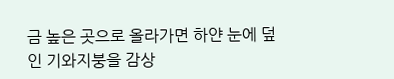금 높은 곳으로 올라가면 하얀 눈에 덮인 기와지붕을 감상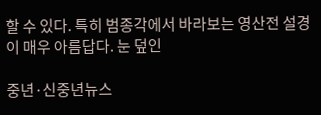할 수 있다. 특히 범종각에서 바라보는 영산전 설경이 매우 아름답다. 눈 덮인

중년·신중년뉴스